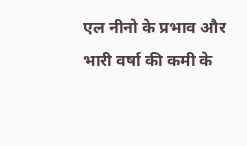एल नीनो के प्रभाव और भारी वर्षा की कमी के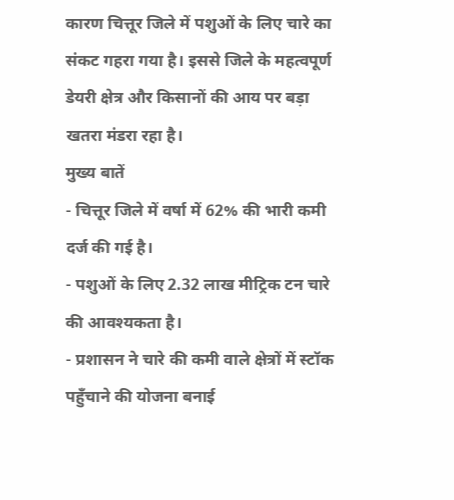कारण चित्तूर जिले में पशुओं के लिए चारे का संकट गहरा गया है। इससे जिले के महत्वपूर्ण डेयरी क्षेत्र और किसानों की आय पर बड़ा खतरा मंडरा रहा है।
मुख्य बातें
- चित्तूर जिले में वर्षा में 62% की भारी कमी दर्ज की गई है।
- पशुओं के लिए 2.32 लाख मीट्रिक टन चारे की आवश्यकता है।
- प्रशासन ने चारे की कमी वाले क्षेत्रों में स्टॉक पहुँचाने की योजना बनाई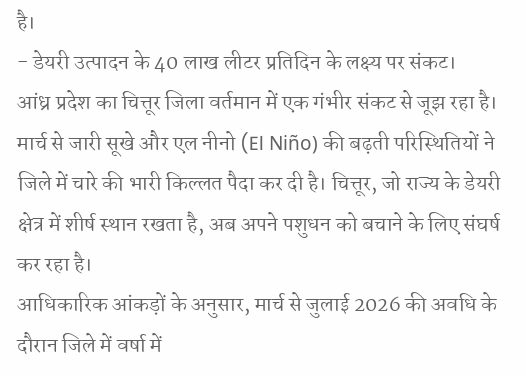है।
- डेयरी उत्पादन के 40 लाख लीटर प्रतिदिन के लक्ष्य पर संकट।
आंध्र प्रदेश का चित्तूर जिला वर्तमान में एक गंभीर संकट से जूझ रहा है। मार्च से जारी सूखे और एल नीनो (El Niño) की बढ़ती परिस्थितियों ने जिले में चारे की भारी किल्लत पैदा कर दी है। चित्तूर, जो राज्य के डेयरी क्षेत्र में शीर्ष स्थान रखता है, अब अपने पशुधन को बचाने के लिए संघर्ष कर रहा है।
आधिकारिक आंकड़ों के अनुसार, मार्च से जुलाई 2026 की अवधि के दौरान जिले में वर्षा में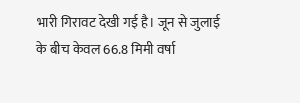भारी गिरावट देखी गई है। जून से जुलाई के बीच केवल 66.8 मिमी वर्षा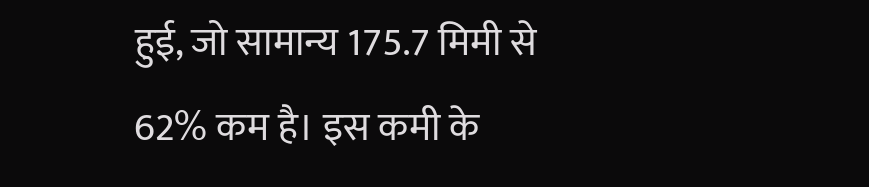हुई, जो सामान्य 175.7 मिमी से 62% कम है। इस कमी के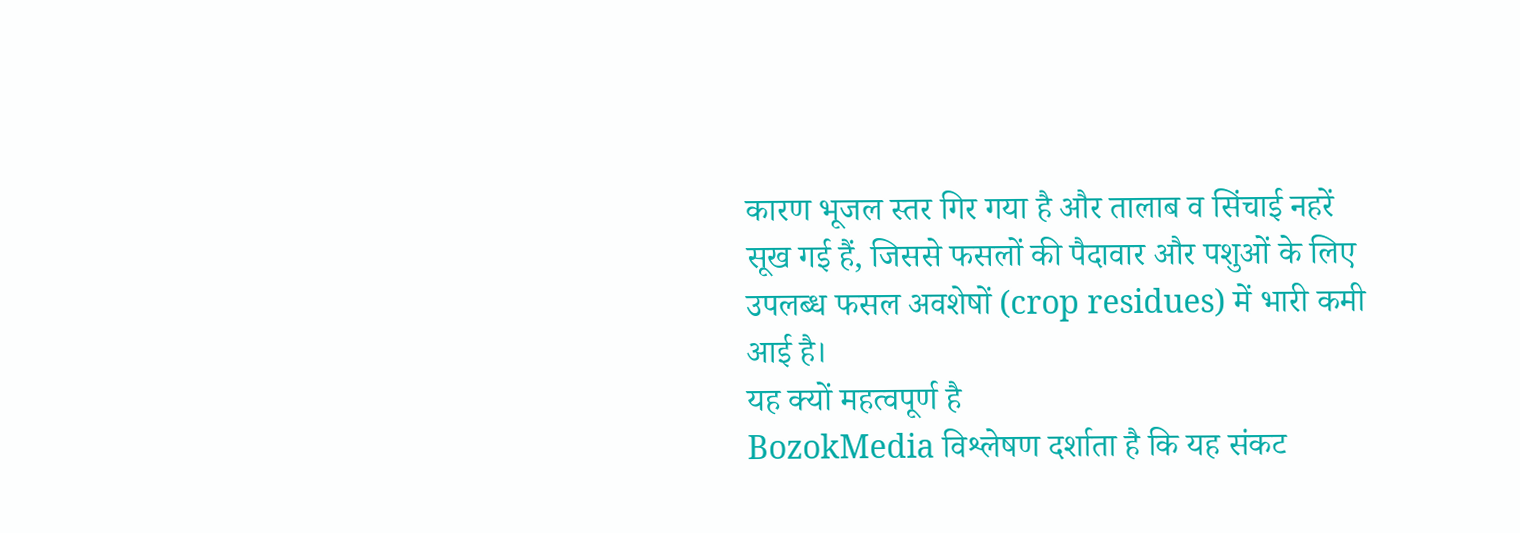कारण भूजल स्तर गिर गया है और तालाब व सिंचाई नहरें सूख गई हैं, जिससे फसलों की पैदावार और पशुओं के लिए उपलब्ध फसल अवशेषों (crop residues) में भारी कमी आई है।
यह क्यों महत्वपूर्ण है
BozokMedia विश्लेषण दर्शाता है कि यह संकट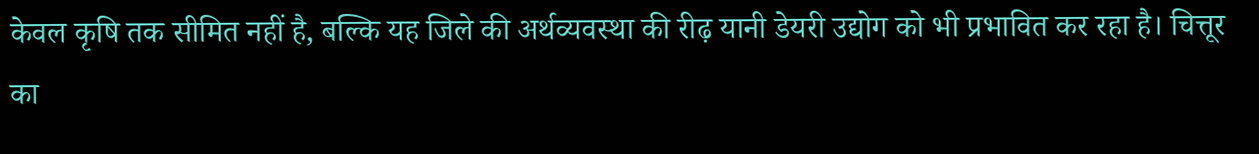केवल कृषि तक सीमित नहीं है, बल्कि यह जिले की अर्थव्यवस्था की रीढ़ यानी डेयरी उद्योग को भी प्रभावित कर रहा है। चित्तूर का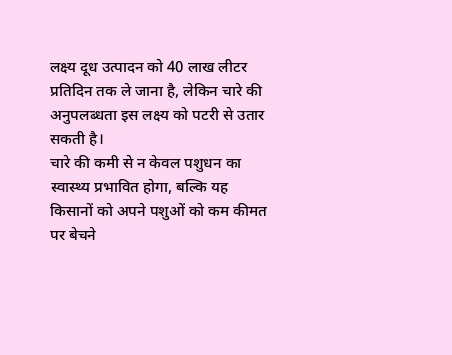लक्ष्य दूध उत्पादन को 40 लाख लीटर प्रतिदिन तक ले जाना है, लेकिन चारे की अनुपलब्धता इस लक्ष्य को पटरी से उतार सकती है।
चारे की कमी से न केवल पशुधन का स्वास्थ्य प्रभावित होगा, बल्कि यह किसानों को अपने पशुओं को कम कीमत पर बेचने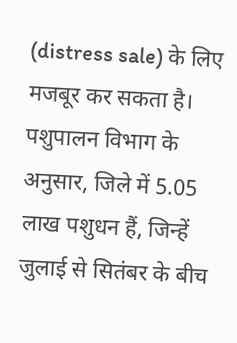(distress sale) के लिए मजबूर कर सकता है।
पशुपालन विभाग के अनुसार, जिले में 5.05 लाख पशुधन हैं, जिन्हें जुलाई से सितंबर के बीच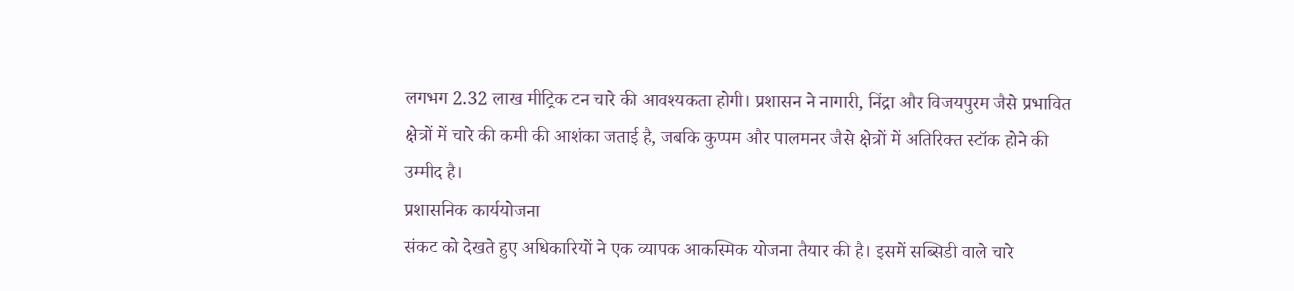लगभग 2.32 लाख मीट्रिक टन चारे की आवश्यकता होगी। प्रशासन ने नागारी, निंद्रा और विजयपुरम जैसे प्रभावित क्षेत्रों में चारे की कमी की आशंका जताई है, जबकि कुप्पम और पालमनर जैसे क्षेत्रों में अतिरिक्त स्टॉक होने की उम्मीद है।
प्रशासनिक कार्ययोजना
संकट को देखते हुए अधिकारियों ने एक व्यापक आकस्मिक योजना तैयार की है। इसमें सब्सिडी वाले चारे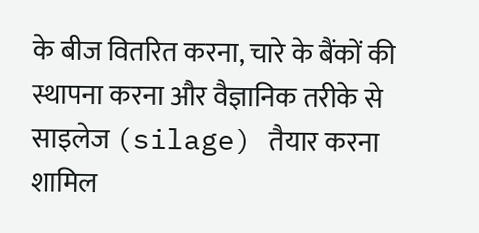के बीज वितरित करना, चारे के बैंकों की स्थापना करना और वैज्ञानिक तरीके से साइलेज (silage) तैयार करना शामिल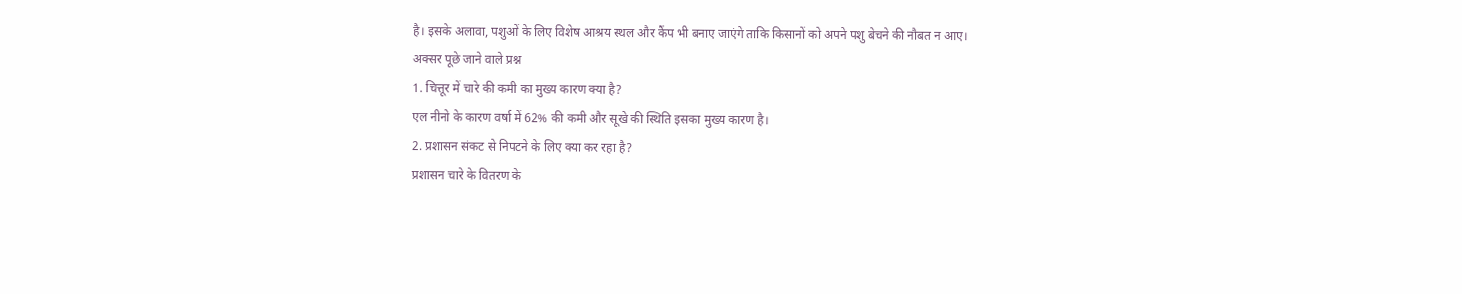है। इसके अलावा, पशुओं के लिए विशेष आश्रय स्थल और कैंप भी बनाए जाएंगे ताकि किसानों को अपने पशु बेचने की नौबत न आए।
अक्सर पूछे जाने वाले प्रश्न
1. चित्तूर में चारे की कमी का मुख्य कारण क्या है?
एल नीनो के कारण वर्षा में 62% की कमी और सूखे की स्थिति इसका मुख्य कारण है।
2. प्रशासन संकट से निपटने के लिए क्या कर रहा है?
प्रशासन चारे के वितरण के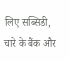लिए सब्सिडी, चारे के बैंक और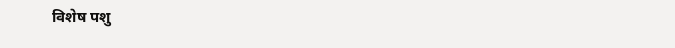विशेष पशु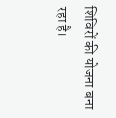शिविरों की योजना बना रहा है।